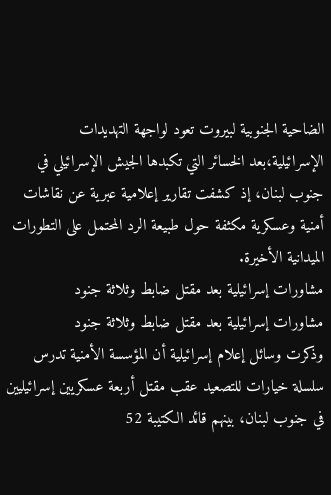الضاحية الجنوبية لبيروت تعود لواجهة التهديدات الإسرائيلية،بعد الخسائر التي تكبدها الجيش الإسرائيلي في جنوب لبنان، إذ كشفت تقارير إعلامية عبرية عن نقاشات أمنية وعسكرية مكثفة حول طبيعة الرد المحتمل على التطورات الميدانية الأخيرة.
مشاورات إسرائيلية بعد مقتل ضابط وثلاثة جنود
مشاورات إسرائيلية بعد مقتل ضابط وثلاثة جنود
وذكرت وسائل إعلام إسرائيلية أن المؤسسة الأمنية تدرس سلسلة خيارات للتصعيد عقب مقتل أربعة عسكريين إسرائيليين في جنوب لبنان، بينهم قائد الكتيبة 52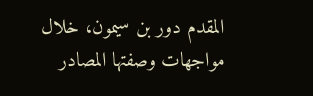المقدم دور بن سيمون، خلال مواجهات وصفتها المصادر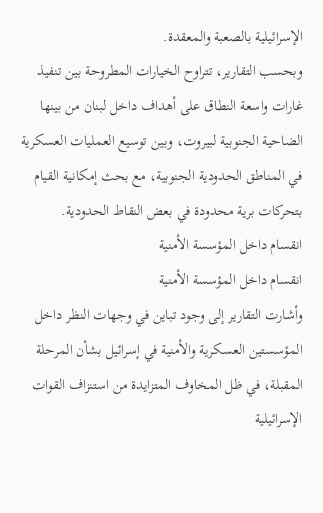الإسرائيلية بالصعبة والمعقدة.
وبحسب التقارير، تتراوح الخيارات المطروحة بين تنفيذ غارات واسعة النطاق على أهداف داخل لبنان من بينها الضاحية الجنوبية لبيروت، وبين توسيع العمليات العسكرية في المناطق الحدودية الجنوبية، مع بحث إمكانية القيام بتحركات برية محدودة في بعض النقاط الحدودية.
انقسام داخل المؤسسة الأمنية
انقسام داخل المؤسسة الأمنية
وأشارت التقارير إلى وجود تباين في وجهات النظر داخل المؤسستين العسكرية والأمنية في إسرائيل بشأن المرحلة المقبلة، في ظل المخاوف المتزايدة من استنزاف القوات الإسرائيلية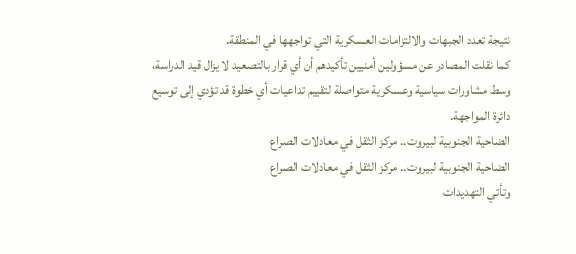نتيجة تعدد الجبهات والالتزامات العسكرية التي تواجهها في المنطقة.
كما نقلت المصادر عن مسؤولين أمنيين تأكيدهم أن أي قرار بالتصعيد لا يزال قيد الدراسة، وسط مشاورات سياسية وعسكرية متواصلة لتقييم تداعيات أي خطوة قد تؤدي إلى توسيع دائرة المواجهة.
الضاحية الجنوبية لبيروت.. مركز الثقل في معادلات الصراع
الضاحية الجنوبية لبيروت.. مركز الثقل في معادلات الصراع
وتأتي التهديدات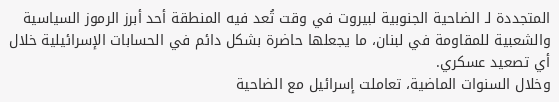المتجددة لـ الضاحية الجنوبية لبيروت في وقت تُعد فيه المنطقة أحد أبرز الرموز السياسية والشعبية للمقاومة في لبنان، ما يجعلها حاضرة بشكل دائم في الحسابات الإسرائيلية خلال أي تصعيد عسكري.
وخلال السنوات الماضية، تعاملت إسرائيل مع الضاحية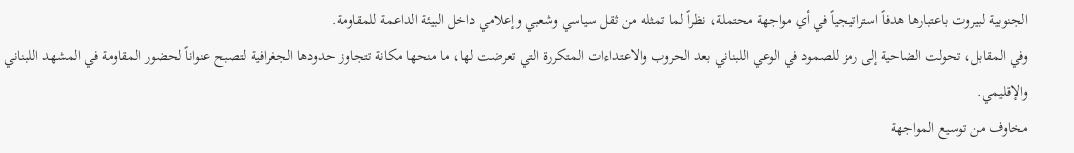الجنوبية لبيروت باعتبارها هدفاً استراتيجياً في أي مواجهة محتملة، نظراً لما تمثله من ثقل سياسي وشعبي وإعلامي داخل البيئة الداعمة للمقاومة.
وفي المقابل، تحولت الضاحية إلى رمز للصمود في الوعي اللبناني بعد الحروب والاعتداءات المتكررة التي تعرضت لها، ما منحها مكانة تتجاوز حدودها الجغرافية لتصبح عنواناً لحضور المقاومة في المشهد اللبناني والإقليمي.
مخاوف من توسيع المواجهة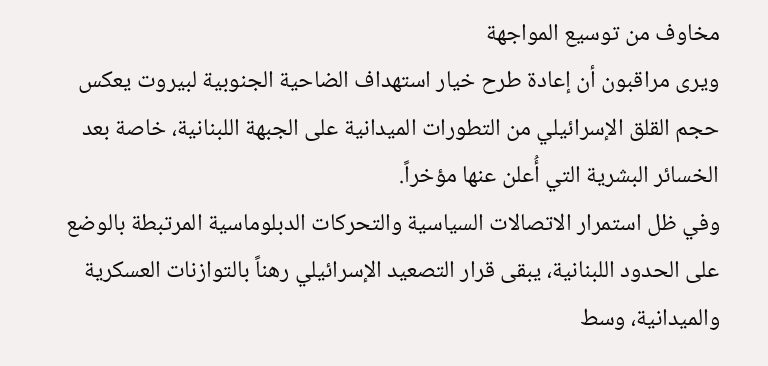مخاوف من توسيع المواجهة
ويرى مراقبون أن إعادة طرح خيار استهداف الضاحية الجنوبية لبيروت يعكس حجم القلق الإسرائيلي من التطورات الميدانية على الجبهة اللبنانية، خاصة بعد الخسائر البشرية التي أُعلن عنها مؤخراً.
وفي ظل استمرار الاتصالات السياسية والتحركات الدبلوماسية المرتبطة بالوضع على الحدود اللبنانية، يبقى قرار التصعيد الإسرائيلي رهناً بالتوازنات العسكرية والميدانية، وسط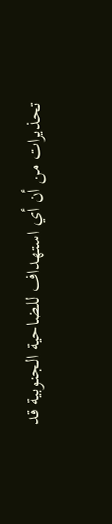تحذيرات من أن أي استهداف للضاحية الجنوبية قد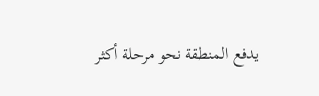يدفع المنطقة نحو مرحلة أكثر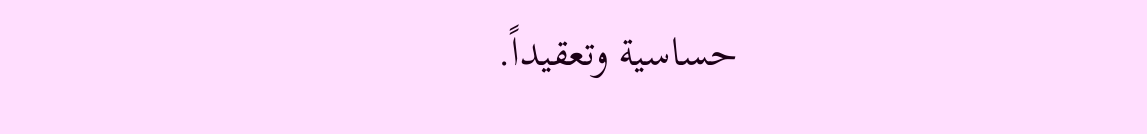حساسية وتعقيداً.